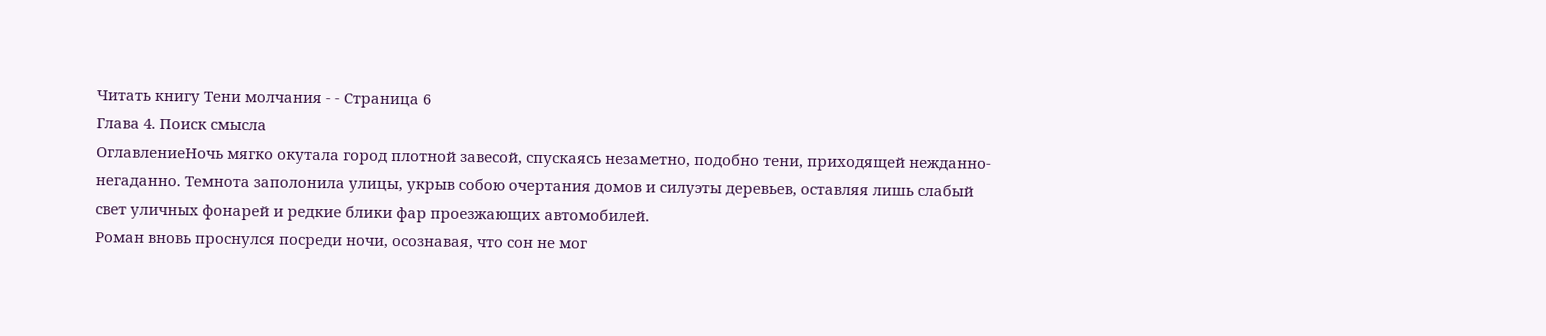Читать книгу Тени молчания - - Страница 6
Глава 4. Поиск смысла
ОглавлениеНочь мягко окутала город плотной завесой, спускаясь незаметно, подобно тени, приходящей нежданно-негаданно. Темнота заполонила улицы, укрыв собою очертания домов и силуэты деревьев, оставляя лишь слабый свет уличных фонарей и редкие блики фар проезжающих автомобилей.
Роман вновь проснулся посреди ночи, осознавая, что сон не мог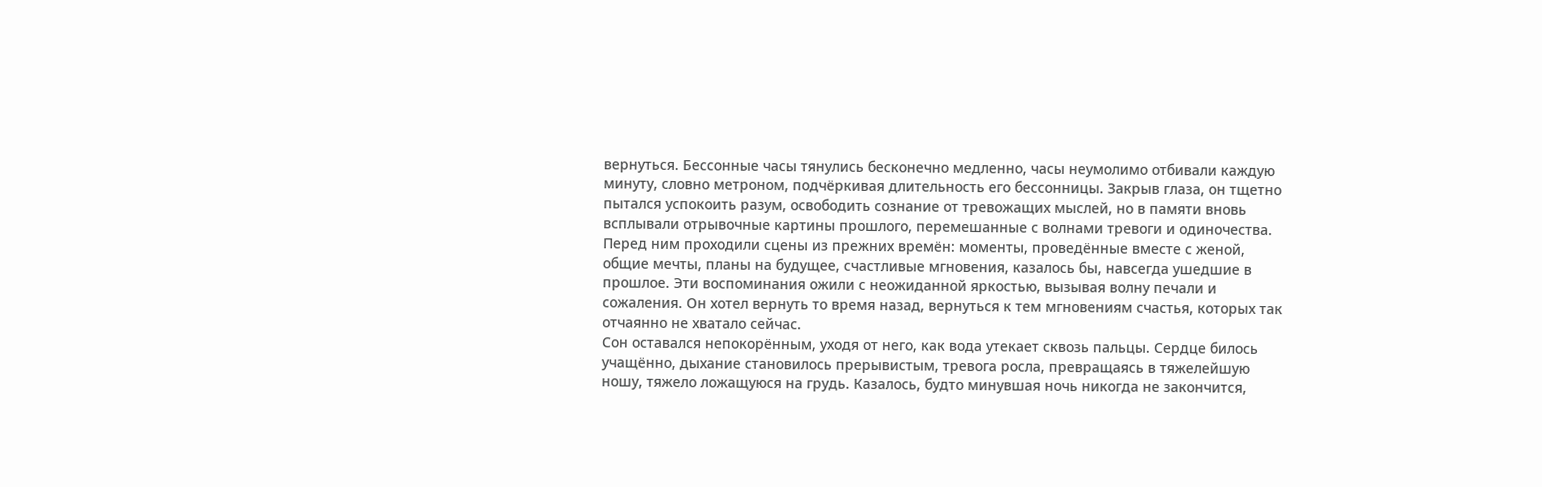вернуться. Бессонные часы тянулись бесконечно медленно, часы неумолимо отбивали каждую минуту, словно метроном, подчёркивая длительность его бессонницы. Закрыв глаза, он тщетно пытался успокоить разум, освободить сознание от тревожащих мыслей, но в памяти вновь всплывали отрывочные картины прошлого, перемешанные с волнами тревоги и одиночества.
Перед ним проходили сцены из прежних времён: моменты, проведённые вместе с женой, общие мечты, планы на будущее, счастливые мгновения, казалось бы, навсегда ушедшие в прошлое. Эти воспоминания ожили с неожиданной яркостью, вызывая волну печали и сожаления. Он хотел вернуть то время назад, вернуться к тем мгновениям счастья, которых так отчаянно не хватало сейчас.
Сон оставался непокорённым, уходя от него, как вода утекает сквозь пальцы. Сердце билось учащённо, дыхание становилось прерывистым, тревога росла, превращаясь в тяжелейшую ношу, тяжело ложащуюся на грудь. Казалось, будто минувшая ночь никогда не закончится,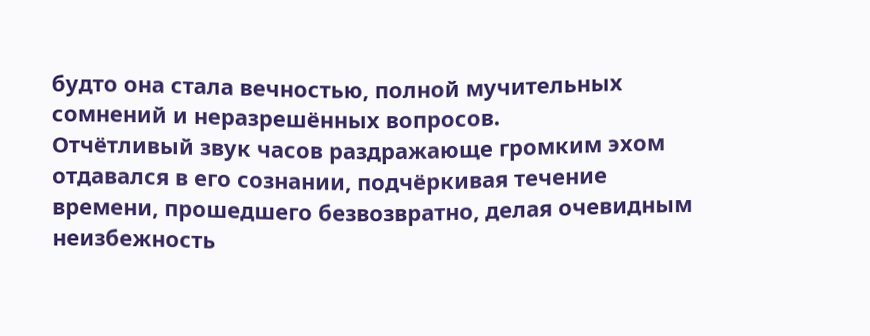будто она стала вечностью, полной мучительных сомнений и неразрешённых вопросов.
Отчётливый звук часов раздражающе громким эхом отдавался в его сознании, подчёркивая течение времени, прошедшего безвозвратно, делая очевидным неизбежность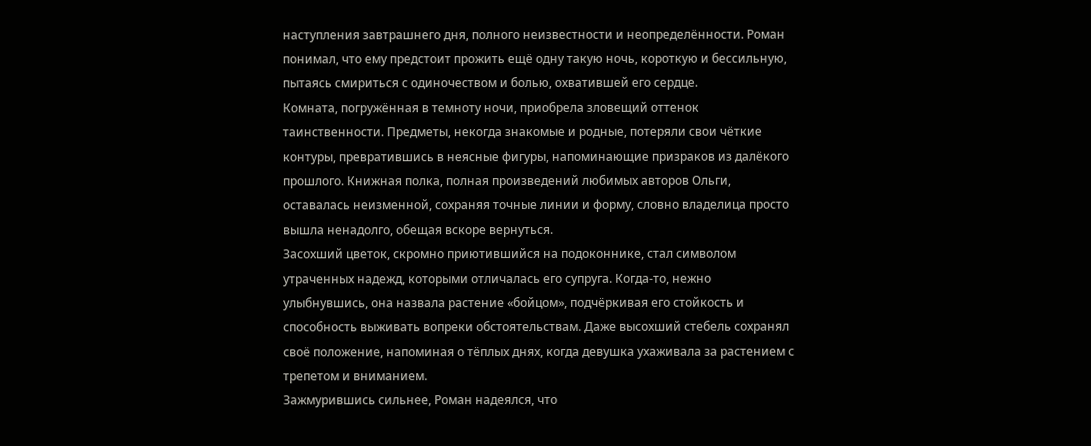наступления завтрашнего дня, полного неизвестности и неопределённости. Роман понимал, что ему предстоит прожить ещё одну такую ночь, короткую и бессильную, пытаясь смириться с одиночеством и болью, охватившей его сердце.
Комната, погружённая в темноту ночи, приобрела зловещий оттенок таинственности. Предметы, некогда знакомые и родные, потеряли свои чёткие контуры, превратившись в неясные фигуры, напоминающие призраков из далёкого прошлого. Книжная полка, полная произведений любимых авторов Ольги, оставалась неизменной, сохраняя точные линии и форму, словно владелица просто вышла ненадолго, обещая вскоре вернуться.
Засохший цветок, скромно приютившийся на подоконнике, стал символом утраченных надежд, которыми отличалась его супруга. Когда-то, нежно улыбнувшись, она назвала растение «бойцом», подчёркивая его стойкость и способность выживать вопреки обстоятельствам. Даже высохший стебель сохранял своё положение, напоминая о тёплых днях, когда девушка ухаживала за растением с трепетом и вниманием.
Зажмурившись сильнее, Роман надеялся, что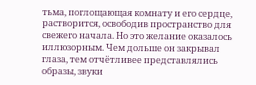тьма, поглощающая комнату и его сердце, растворится, освободив пространство для свежего начала. Но это желание оказалось иллюзорным. Чем дольше он закрывал глаза, тем отчётливее представлялись образы, звуки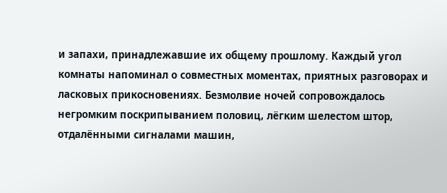и запахи, принадлежавшие их общему прошлому. Каждый угол комнаты напоминал о совместных моментах, приятных разговорах и ласковых прикосновениях. Безмолвие ночей сопровождалось негромким поскрипыванием половиц, лёгким шелестом штор, отдалёнными сигналами машин,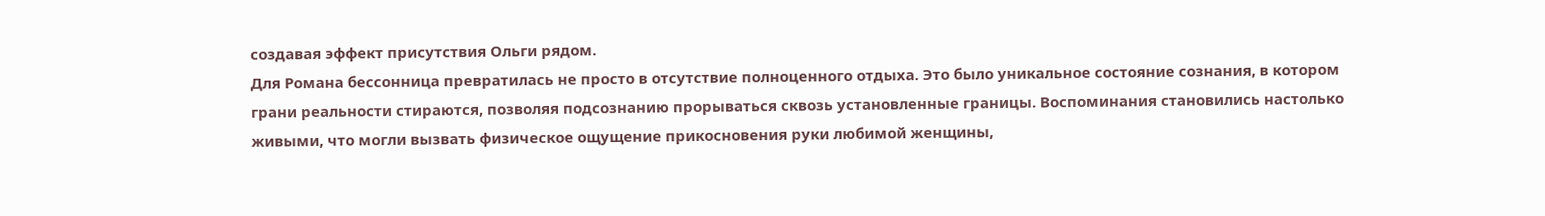создавая эффект присутствия Ольги рядом.
Для Романа бессонница превратилась не просто в отсутствие полноценного отдыха. Это было уникальное состояние сознания, в котором грани реальности стираются, позволяя подсознанию прорываться сквозь установленные границы. Воспоминания становились настолько живыми, что могли вызвать физическое ощущение прикосновения руки любимой женщины,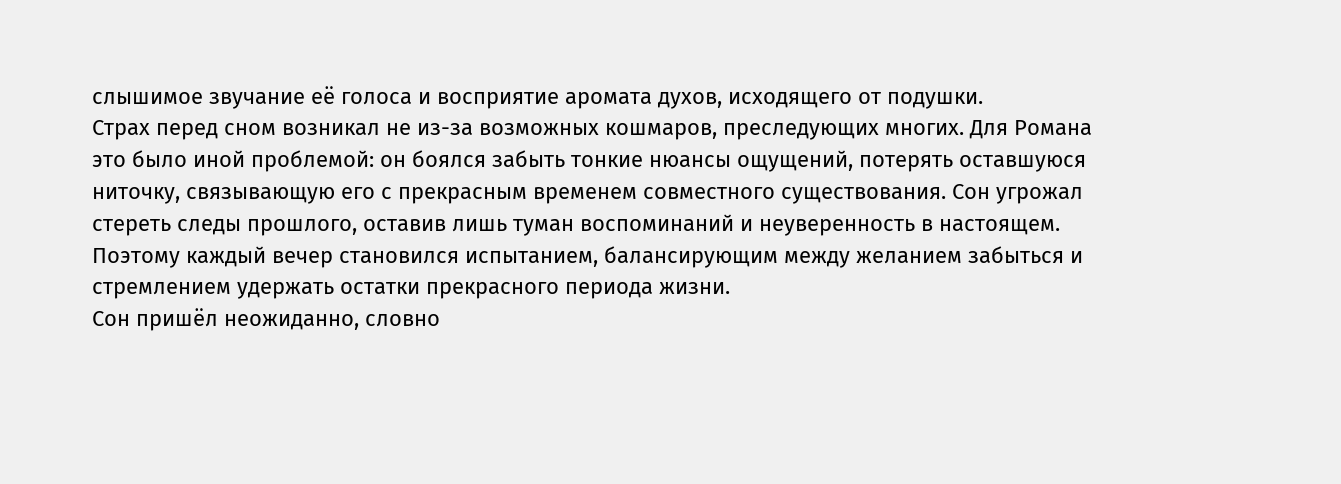слышимое звучание её голоса и восприятие аромата духов, исходящего от подушки.
Страх перед сном возникал не из-за возможных кошмаров, преследующих многих. Для Романа это было иной проблемой: он боялся забыть тонкие нюансы ощущений, потерять оставшуюся ниточку, связывающую его с прекрасным временем совместного существования. Сон угрожал стереть следы прошлого, оставив лишь туман воспоминаний и неуверенность в настоящем. Поэтому каждый вечер становился испытанием, балансирующим между желанием забыться и стремлением удержать остатки прекрасного периода жизни.
Сон пришёл неожиданно, словно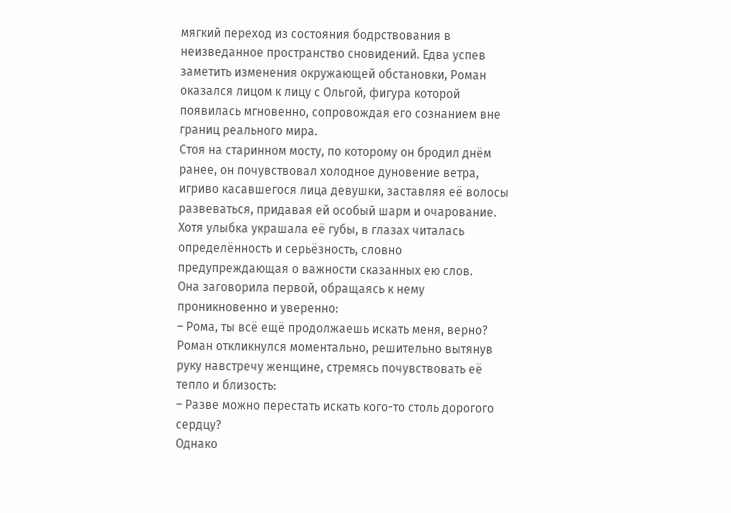мягкий переход из состояния бодрствования в неизведанное пространство сновидений. Едва успев заметить изменения окружающей обстановки, Роман оказался лицом к лицу с Ольгой, фигура которой появилась мгновенно, сопровождая его сознанием вне границ реального мира.
Стоя на старинном мосту, по которому он бродил днём ранее, он почувствовал холодное дуновение ветра, игриво касавшегося лица девушки, заставляя её волосы развеваться, придавая ей особый шарм и очарование. Хотя улыбка украшала её губы, в глазах читалась определённость и серьёзность, словно предупреждающая о важности сказанных ею слов.
Она заговорила первой, обращаясь к нему проникновенно и уверенно:
– Рома, ты всё ещё продолжаешь искать меня, верно?
Роман откликнулся моментально, решительно вытянув руку навстречу женщине, стремясь почувствовать её тепло и близость:
– Разве можно перестать искать кого-то столь дорогого сердцу?
Однако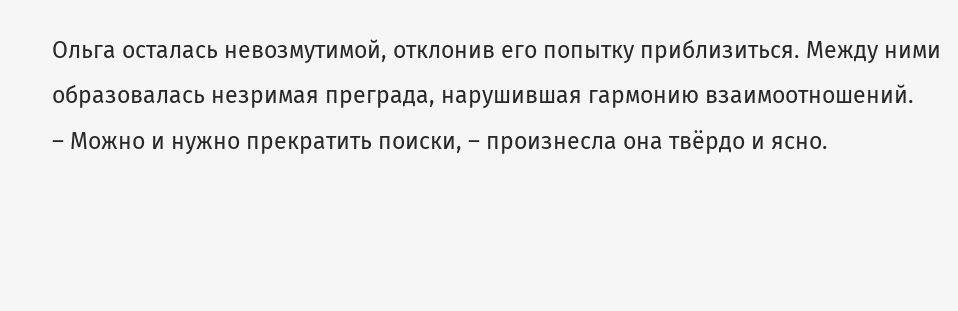Ольга осталась невозмутимой, отклонив его попытку приблизиться. Между ними образовалась незримая преграда, нарушившая гармонию взаимоотношений.
– Можно и нужно прекратить поиски, – произнесла она твёрдо и ясно.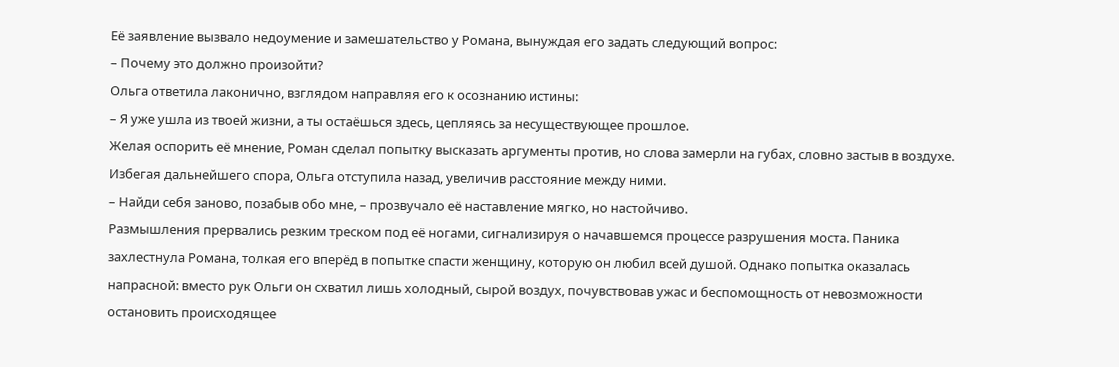Её заявление вызвало недоумение и замешательство у Романа, вынуждая его задать следующий вопрос:
– Почему это должно произойти?
Ольга ответила лаконично, взглядом направляя его к осознанию истины:
– Я уже ушла из твоей жизни, а ты остаёшься здесь, цепляясь за несуществующее прошлое.
Желая оспорить её мнение, Роман сделал попытку высказать аргументы против, но слова замерли на губах, словно застыв в воздухе. Избегая дальнейшего спора, Ольга отступила назад, увеличив расстояние между ними.
– Найди себя заново, позабыв обо мне, – прозвучало её наставление мягко, но настойчиво.
Размышления прервались резким треском под её ногами, сигнализируя о начавшемся процессе разрушения моста. Паника захлестнула Романа, толкая его вперёд в попытке спасти женщину, которую он любил всей душой. Однако попытка оказалась напрасной: вместо рук Ольги он схватил лишь холодный, сырой воздух, почувствовав ужас и беспомощность от невозможности остановить происходящее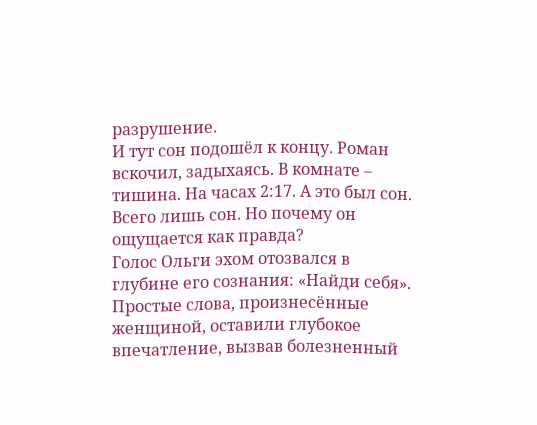разрушение.
И тут сон подошёл к концу. Роман вскочил, задыхаясь. В комнате – тишина. На часах 2:17. А это был сон. Всего лишь сон. Но почему он ощущается как правда?
Голос Ольги эхом отозвался в глубине его сознания: «Найди себя». Простые слова, произнесённые женщиной, оставили глубокое впечатление, вызвав болезненный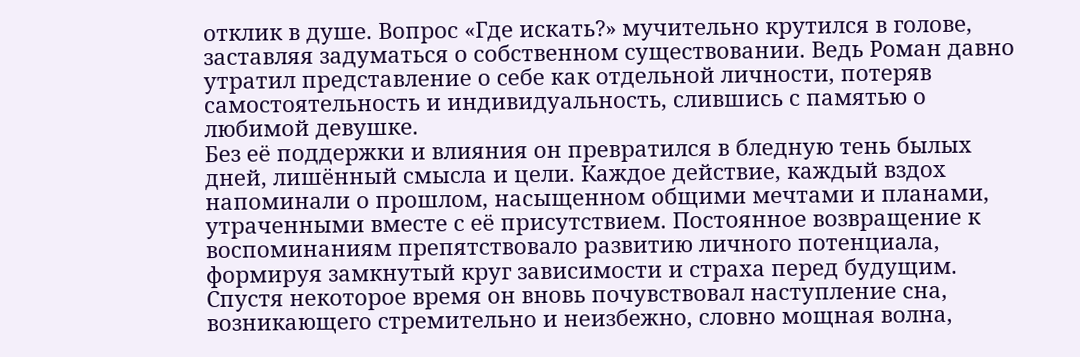отклик в душе. Вопрос «Где искать?» мучительно крутился в голове, заставляя задуматься о собственном существовании. Ведь Роман давно утратил представление о себе как отдельной личности, потеряв самостоятельность и индивидуальность, слившись с памятью о любимой девушке.
Без её поддержки и влияния он превратился в бледную тень былых дней, лишённый смысла и цели. Каждое действие, каждый вздох напоминали о прошлом, насыщенном общими мечтами и планами, утраченными вместе с её присутствием. Постоянное возвращение к воспоминаниям препятствовало развитию личного потенциала, формируя замкнутый круг зависимости и страха перед будущим.
Спустя некоторое время он вновь почувствовал наступление сна, возникающего стремительно и неизбежно, словно мощная волна,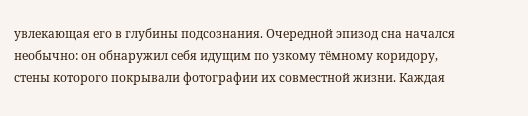увлекающая его в глубины подсознания. Очередной эпизод сна начался необычно: он обнаружил себя идущим по узкому тёмному коридору, стены которого покрывали фотографии их совместной жизни. Каждая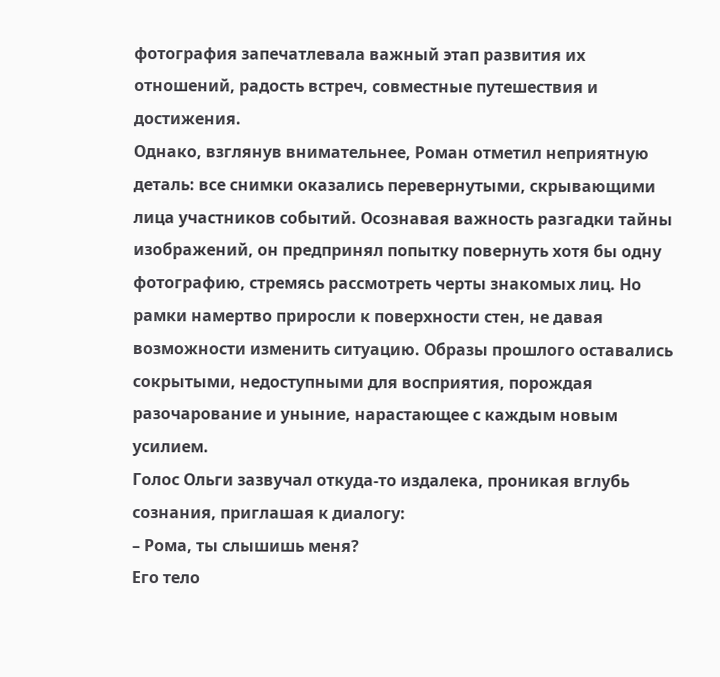фотография запечатлевала важный этап развития их отношений, радость встреч, совместные путешествия и достижения.
Однако, взглянув внимательнее, Роман отметил неприятную деталь: все снимки оказались перевернутыми, скрывающими лица участников событий. Осознавая важность разгадки тайны изображений, он предпринял попытку повернуть хотя бы одну фотографию, стремясь рассмотреть черты знакомых лиц. Но рамки намертво приросли к поверхности стен, не давая возможности изменить ситуацию. Образы прошлого оставались сокрытыми, недоступными для восприятия, порождая разочарование и уныние, нарастающее с каждым новым усилием.
Голос Ольги зазвучал откуда-то издалека, проникая вглубь сознания, приглашая к диалогу:
– Рома, ты слышишь меня?
Его тело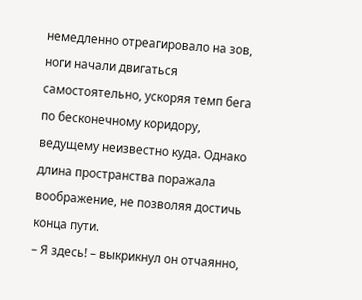немедленно отреагировало на зов, ноги начали двигаться самостоятельно, ускоряя темп бега по бесконечному коридору, ведущему неизвестно куда. Однако длина пространства поражала воображение, не позволяя достичь конца пути.
– Я здесь! – выкрикнул он отчаянно,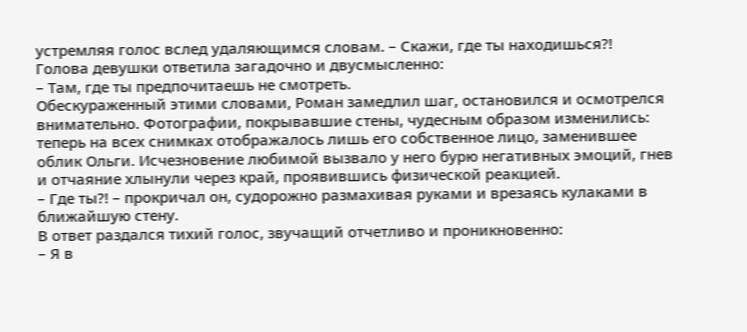устремляя голос вслед удаляющимся словам. – Скажи, где ты находишься?!
Голова девушки ответила загадочно и двусмысленно:
– Там, где ты предпочитаешь не смотреть.
Обескураженный этими словами, Роман замедлил шаг, остановился и осмотрелся внимательно. Фотографии, покрывавшие стены, чудесным образом изменились: теперь на всех снимках отображалось лишь его собственное лицо, заменившее облик Ольги. Исчезновение любимой вызвало у него бурю негативных эмоций, гнев и отчаяние хлынули через край, проявившись физической реакцией.
– Где ты?! – прокричал он, судорожно размахивая руками и врезаясь кулаками в ближайшую стену.
В ответ раздался тихий голос, звучащий отчетливо и проникновенно:
– Я в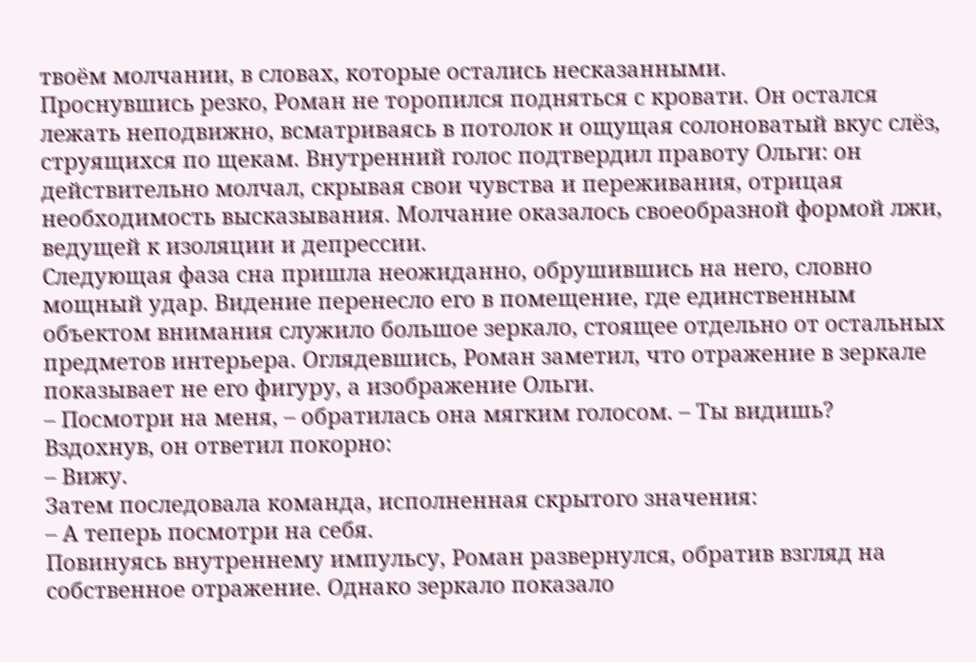твоём молчании, в словах, которые остались несказанными.
Проснувшись резко, Роман не торопился подняться с кровати. Он остался лежать неподвижно, всматриваясь в потолок и ощущая солоноватый вкус слёз, струящихся по щекам. Внутренний голос подтвердил правоту Ольги: он действительно молчал, скрывая свои чувства и переживания, отрицая необходимость высказывания. Молчание оказалось своеобразной формой лжи, ведущей к изоляции и депрессии.
Следующая фаза сна пришла неожиданно, обрушившись на него, словно мощный удар. Видение перенесло его в помещение, где единственным объектом внимания служило большое зеркало, стоящее отдельно от остальных предметов интерьера. Оглядевшись, Роман заметил, что отражение в зеркале показывает не его фигуру, а изображение Ольги.
– Посмотри на меня, – обратилась она мягким голосом. – Ты видишь?
Вздохнув, он ответил покорно:
– Вижу.
Затем последовала команда, исполненная скрытого значения:
– А теперь посмотри на себя.
Повинуясь внутреннему импульсу, Роман развернулся, обратив взгляд на собственное отражение. Однако зеркало показало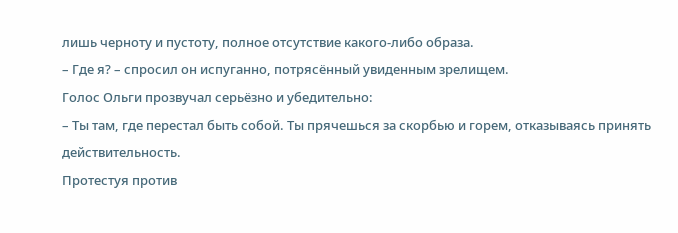лишь черноту и пустоту, полное отсутствие какого-либо образа.
– Где я? – спросил он испуганно, потрясённый увиденным зрелищем.
Голос Ольги прозвучал серьёзно и убедительно:
– Ты там, где перестал быть собой. Ты прячешься за скорбью и горем, отказываясь принять действительность.
Протестуя против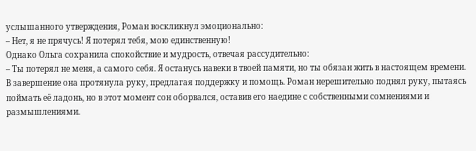услышанного утверждения, Роман воскликнул эмоционально:
– Нет, я не прячусь! Я потерял тебя, мою единственную!
Однако Ольга сохранила спокойствие и мудрость, отвечая рассудительно:
– Ты потерял не меня, а самого себя. Я останусь навеки в твоей памяти, но ты обязан жить в настоящем времени.
В завершение она протянула руку, предлагая поддержку и помощь. Роман нерешительно поднял руку, пытаясь поймать её ладонь, но в этот момент сон оборвался, оставив его наедине с собственными сомнениями и размышлениями.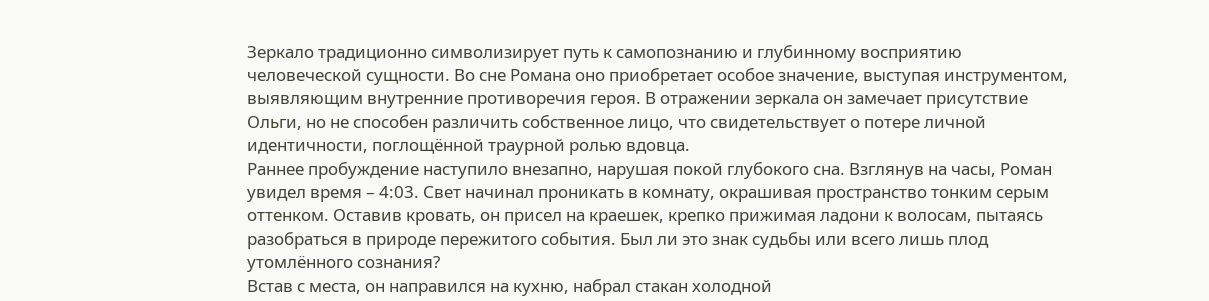Зеркало традиционно символизирует путь к самопознанию и глубинному восприятию человеческой сущности. Во сне Романа оно приобретает особое значение, выступая инструментом, выявляющим внутренние противоречия героя. В отражении зеркала он замечает присутствие Ольги, но не способен различить собственное лицо, что свидетельствует о потере личной идентичности, поглощённой траурной ролью вдовца.
Раннее пробуждение наступило внезапно, нарушая покой глубокого сна. Взглянув на часы, Роман увидел время – 4:03. Свет начинал проникать в комнату, окрашивая пространство тонким серым оттенком. Оставив кровать, он присел на краешек, крепко прижимая ладони к волосам, пытаясь разобраться в природе пережитого события. Был ли это знак судьбы или всего лишь плод утомлённого сознания?
Встав с места, он направился на кухню, набрал стакан холодной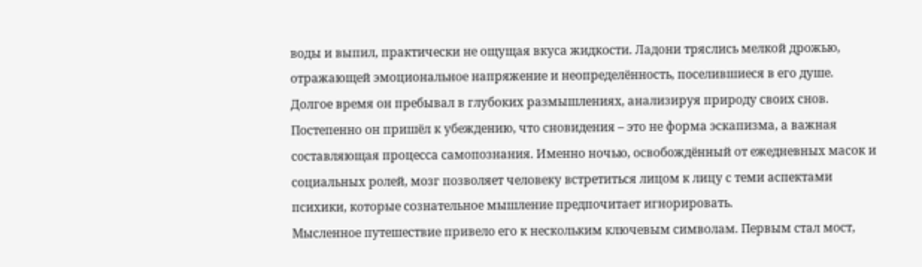воды и выпил, практически не ощущая вкуса жидкости. Ладони тряслись мелкой дрожью, отражающей эмоциональное напряжение и неопределённость, поселившиеся в его душе.
Долгое время он пребывал в глубоких размышлениях, анализируя природу своих снов. Постепенно он пришёл к убеждению, что сновидения – это не форма эскапизма, а важная составляющая процесса самопознания. Именно ночью, освобождённый от ежедневных масок и социальных ролей, мозг позволяет человеку встретиться лицом к лицу с теми аспектами психики, которые сознательное мышление предпочитает игнорировать.
Мысленное путешествие привело его к нескольким ключевым символам. Первым стал мост,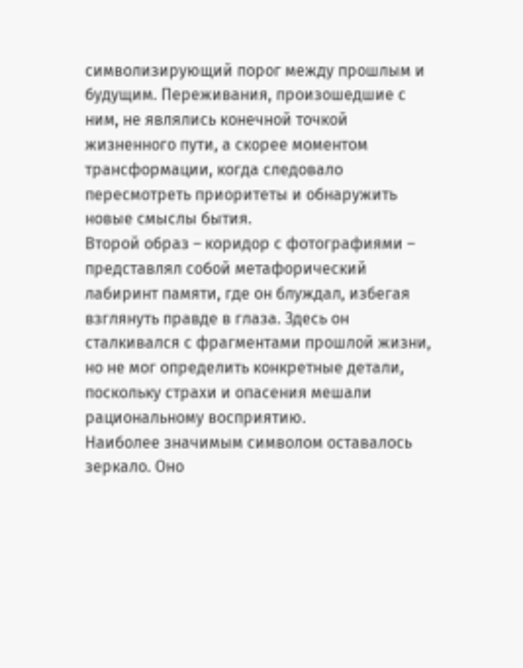символизирующий порог между прошлым и будущим. Переживания, произошедшие с ним, не являлись конечной точкой жизненного пути, а скорее моментом трансформации, когда следовало пересмотреть приоритеты и обнаружить новые смыслы бытия.
Второй образ – коридор с фотографиями – представлял собой метафорический лабиринт памяти, где он блуждал, избегая взглянуть правде в глаза. Здесь он сталкивался с фрагментами прошлой жизни, но не мог определить конкретные детали, поскольку страхи и опасения мешали рациональному восприятию.
Наиболее значимым символом оставалось зеркало. Оно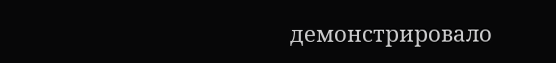демонстрировало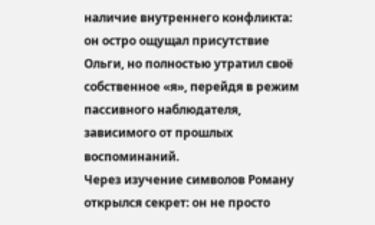наличие внутреннего конфликта: он остро ощущал присутствие Ольги, но полностью утратил своё собственное «я», перейдя в режим пассивного наблюдателя, зависимого от прошлых воспоминаний.
Через изучение символов Роману открылся секрет: он не просто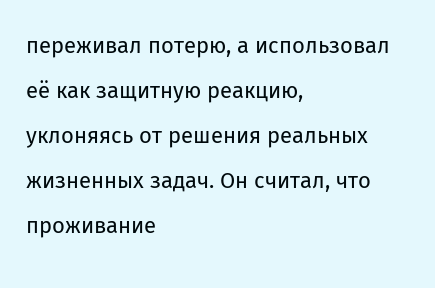переживал потерю, а использовал её как защитную реакцию, уклоняясь от решения реальных жизненных задач. Он считал, что проживание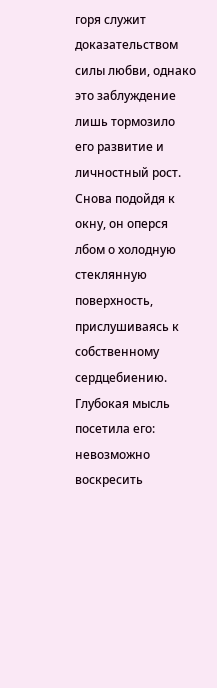горя служит доказательством силы любви, однако это заблуждение лишь тормозило его развитие и личностный рост.
Снова подойдя к окну, он оперся лбом о холодную стеклянную поверхность, прислушиваясь к собственному сердцебиению. Глубокая мысль посетила его: невозможно воскресить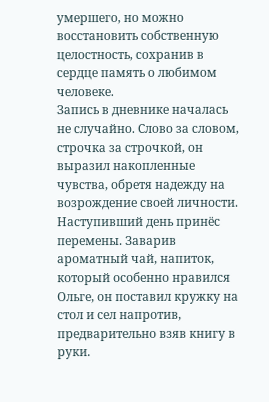умершего, но можно восстановить собственную целостность, сохранив в сердце память о любимом человеке.
Запись в дневнике началась не случайно. Слово за словом, строчка за строчкой, он выразил накопленные чувства, обретя надежду на возрождение своей личности.
Наступивший день принёс перемены. Заварив ароматный чай, напиток, который особенно нравился Ольге, он поставил кружку на стол и сел напротив, предварительно взяв книгу в руки.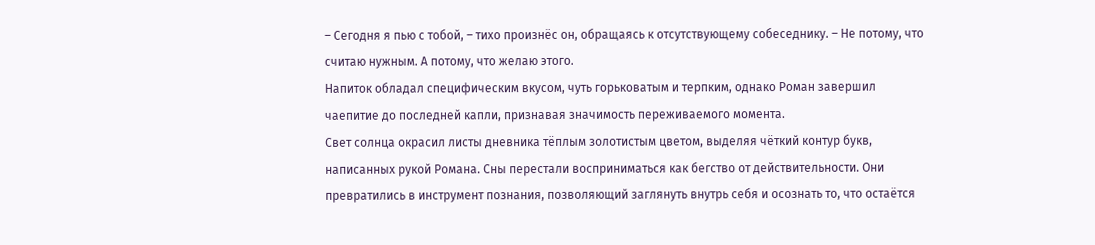– Сегодня я пью с тобой, – тихо произнёс он, обращаясь к отсутствующему собеседнику. – Не потому, что считаю нужным. А потому, что желаю этого.
Напиток обладал специфическим вкусом, чуть горьковатым и терпким, однако Роман завершил чаепитие до последней капли, признавая значимость переживаемого момента.
Свет солнца окрасил листы дневника тёплым золотистым цветом, выделяя чёткий контур букв, написанных рукой Романа. Сны перестали восприниматься как бегство от действительности. Они превратились в инструмент познания, позволяющий заглянуть внутрь себя и осознать то, что остаётся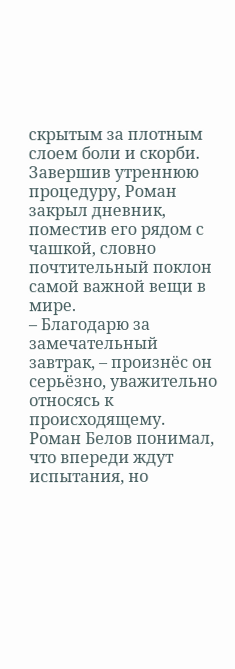скрытым за плотным слоем боли и скорби.
Завершив утреннюю процедуру, Роман закрыл дневник, поместив его рядом с чашкой, словно почтительный поклон самой важной вещи в мире.
– Благодарю за замечательный завтрак, – произнёс он серьёзно, уважительно относясь к происходящему.
Роман Белов понимал, что впереди ждут испытания, но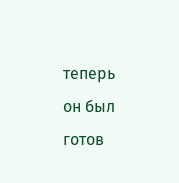теперь он был готов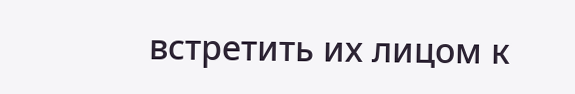встретить их лицом к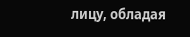лицу, обладая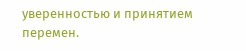уверенностью и принятием перемен.